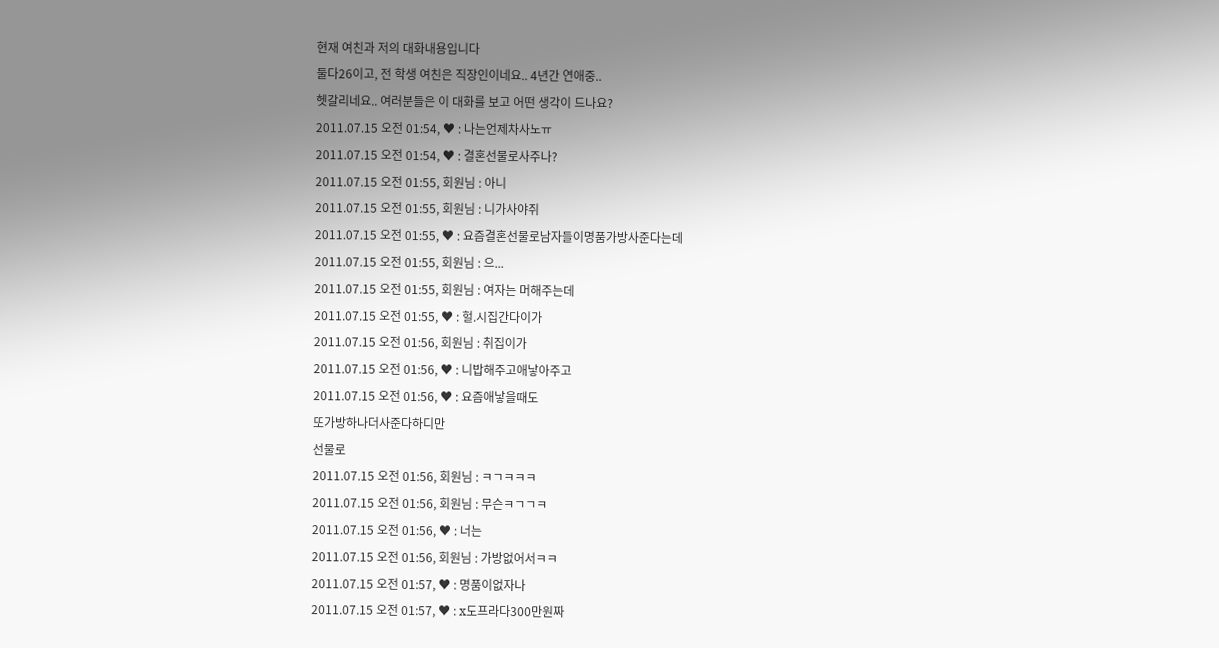현재 여친과 저의 대화내용입니다
둘다26이고, 전 학생 여친은 직장인이네요.. 4년간 연애중..
헷갈리네요.. 여러분들은 이 대화를 보고 어떤 생각이 드나요?
2011.07.15 오전 01:54, ♥ : 나는언제차사노ㅠ
2011.07.15 오전 01:54, ♥ : 결혼선물로사주나?
2011.07.15 오전 01:55, 회원님 : 아니
2011.07.15 오전 01:55, 회원님 : 니가사야쥐
2011.07.15 오전 01:55, ♥ : 요즘결혼선물로남자들이명품가방사준다는데
2011.07.15 오전 01:55, 회원님 : 으...
2011.07.15 오전 01:55, 회원님 : 여자는 머해주는데
2011.07.15 오전 01:55, ♥ : 헐.시집간다이가
2011.07.15 오전 01:56, 회원님 : 취집이가
2011.07.15 오전 01:56, ♥ : 니밥해주고애낳아주고
2011.07.15 오전 01:56, ♥ : 요즘애낳을때도
또가방하나더사준다하디만
선물로
2011.07.15 오전 01:56, 회원님 : ㅋㄱㅋㅋㅋ
2011.07.15 오전 01:56, 회원님 : 무슨ㅋㄱㄱㅋ
2011.07.15 오전 01:56, ♥ : 너는
2011.07.15 오전 01:56, 회원님 : 가방없어서ㅋㅋ
2011.07.15 오전 01:57, ♥ : 명품이없자나
2011.07.15 오전 01:57, ♥ : x도프라다300만원짜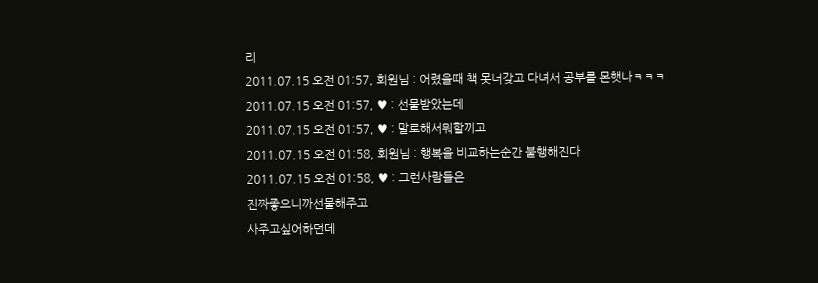리
2011.07.15 오전 01:57, 회원님 : 어렸을때 책 못너갖고 다녀서 공부를 몬햇나ㅋㅋㅋ
2011.07.15 오전 01:57, ♥ : 선물받았는데
2011.07.15 오전 01:57, ♥ : 말로해서뭐할끼고
2011.07.15 오전 01:58, 회원님 : 행복을 비교하는순간 불행해진다
2011.07.15 오전 01:58, ♥ : 그런사람들은
진짜좋으니까선물해주고
사주고싶어하던데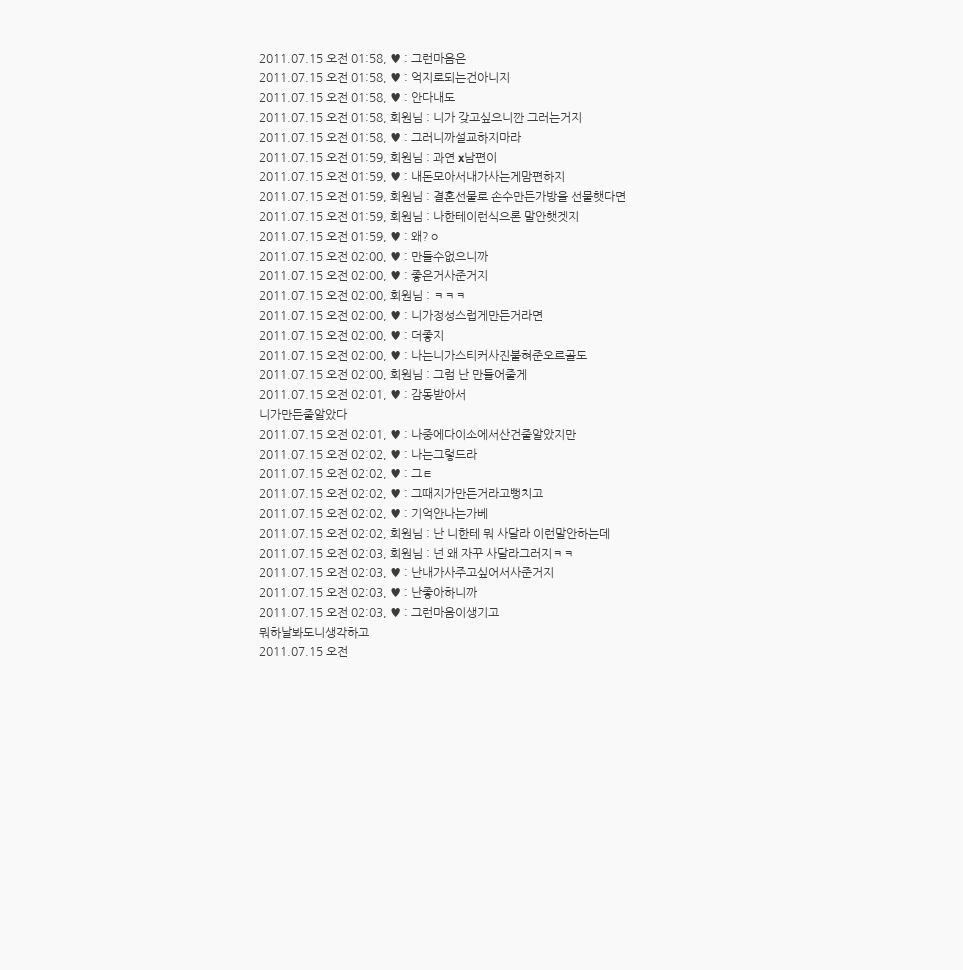2011.07.15 오전 01:58, ♥ : 그런마음은
2011.07.15 오전 01:58, ♥ : 억지로되는건아니지
2011.07.15 오전 01:58, ♥ : 안다내도
2011.07.15 오전 01:58, 회원님 : 니가 갖고싶으니깐 그러는거지
2011.07.15 오전 01:58, ♥ : 그러니까설교하지마라
2011.07.15 오전 01:59, 회원님 : 과연 x남편이
2011.07.15 오전 01:59, ♥ : 내돈모아서내가사는게맘편하지
2011.07.15 오전 01:59, 회원님 : 결혼선물로 손수만든가방을 선물햇다면
2011.07.15 오전 01:59, 회원님 : 나한테이런식으론 말안햇겟지
2011.07.15 오전 01:59, ♥ : 왜?ㅇ
2011.07.15 오전 02:00, ♥ : 만들수없으니까
2011.07.15 오전 02:00, ♥ : 좋은거사준거지
2011.07.15 오전 02:00, 회원님 : ㅋㅋㅋ
2011.07.15 오전 02:00, ♥ : 니가정성스럽게만든거라면
2011.07.15 오전 02:00, ♥ : 더좋지
2011.07.15 오전 02:00, ♥ : 나는니가스티커사진붙혀준오르골도
2011.07.15 오전 02:00, 회원님 : 그럼 난 만들어줄게
2011.07.15 오전 02:01, ♥ : 감동받아서
니가만든줄알았다
2011.07.15 오전 02:01, ♥ : 나중에다이소에서산건줄알았지만
2011.07.15 오전 02:02, ♥ : 나는그렇드라
2011.07.15 오전 02:02, ♥ : 그ㅌ
2011.07.15 오전 02:02, ♥ : 그때지가만든거라고뻥치고
2011.07.15 오전 02:02, ♥ : 기억안나는가베
2011.07.15 오전 02:02, 회원님 : 난 니한테 뭐 사달라 이런말안하는데
2011.07.15 오전 02:03, 회원님 : 넌 왜 자꾸 사달라그러지ㅋㅋ
2011.07.15 오전 02:03, ♥ : 난내가사주고싶어서사준거지
2011.07.15 오전 02:03, ♥ : 난좋아하니까
2011.07.15 오전 02:03, ♥ : 그런마음이생기고
뭐하날봐도니생각하고
2011.07.15 오전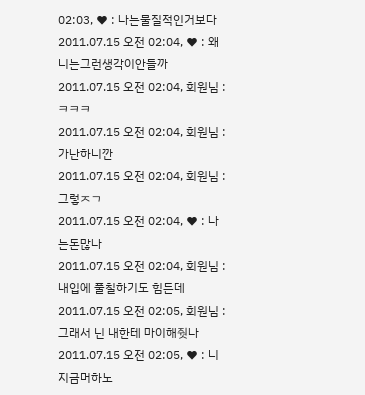02:03, ♥ : 나는물질적인거보다
2011.07.15 오전 02:04, ♥ : 왜니는그런생각이안들까
2011.07.15 오전 02:04, 회원님 : ㅋㅋㅋ
2011.07.15 오전 02:04, 회원님 : 가난하니깐
2011.07.15 오전 02:04, 회원님 : 그렇ㅈㄱ
2011.07.15 오전 02:04, ♥ : 나는돈많나
2011.07.15 오전 02:04, 회원님 : 내입에 풀칠하기도 힘든데
2011.07.15 오전 02:05, 회원님 : 그래서 닌 내한테 마이해줫나
2011.07.15 오전 02:05, ♥ : 니지금머하노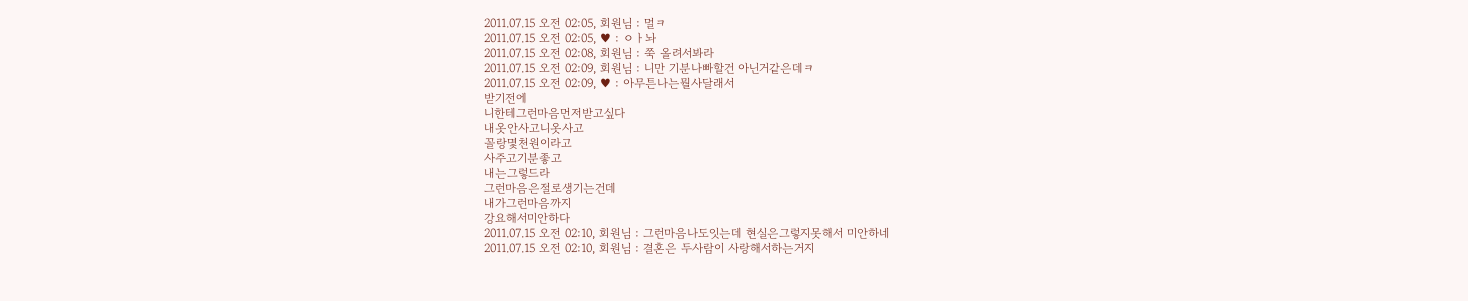2011.07.15 오전 02:05, 회원님 : 멀ㅋ
2011.07.15 오전 02:05, ♥ : ㅇㅏ놔
2011.07.15 오전 02:08, 회원님 : 쭉 올려서봐라
2011.07.15 오전 02:09, 회원님 : 니만 기분나빠할건 아닌거같은데ㅋ
2011.07.15 오전 02:09, ♥ : 아무튼나는뭘사달래서
받기전에
니한테그런마음먼저받고싶다
내옷안사고니옷사고
꼴랑몇천원이라고
사주고기분좋고
내는그렇드라
그런마음은절로생기는건데
내가그런마음까지
강요해서미안하다
2011.07.15 오전 02:10, 회원님 : 그런마음나도잇는데 현실은그렇지못해서 미안하네
2011.07.15 오전 02:10, 회원님 : 결혼은 두사람이 사랑해서하는거지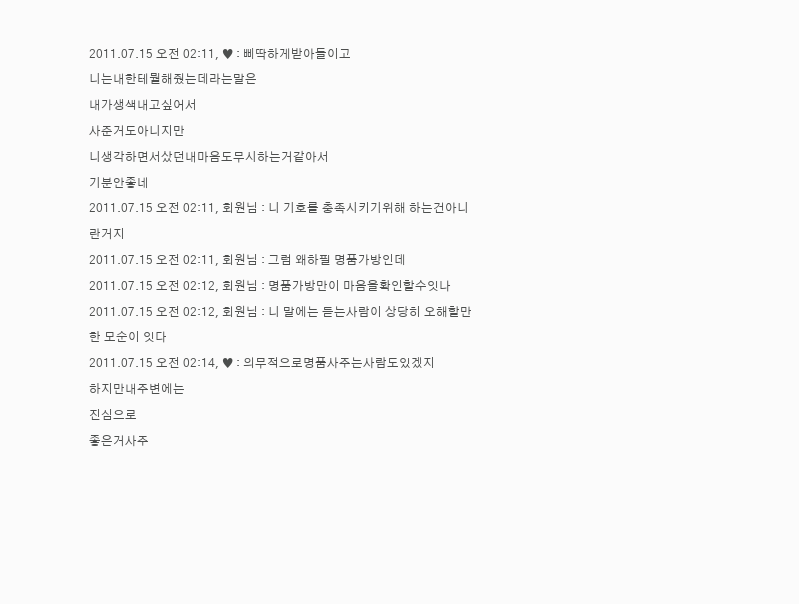2011.07.15 오전 02:11, ♥ : 삐딱하게받아들이고
니는내한테뭘해줬는데라는말은
내가생색내고싶어서
사준거도아니지만
니생각하면서샀던내마음도무시하는거같아서
기분안좋네
2011.07.15 오전 02:11, 회원님 : 니 기호를 충족시키기위해 하는건아니란거지
2011.07.15 오전 02:11, 회원님 : 그럼 왜하필 명품가방인데
2011.07.15 오전 02:12, 회원님 : 명품가방만이 마음을확인할수잇나
2011.07.15 오전 02:12, 회원님 : 니 말에는 듣는사람이 상당히 오해할만한 모순이 잇다
2011.07.15 오전 02:14, ♥ : 의무적으로명품사주는사람도있겠지
하지만내주변에는
진심으로
좋은거사주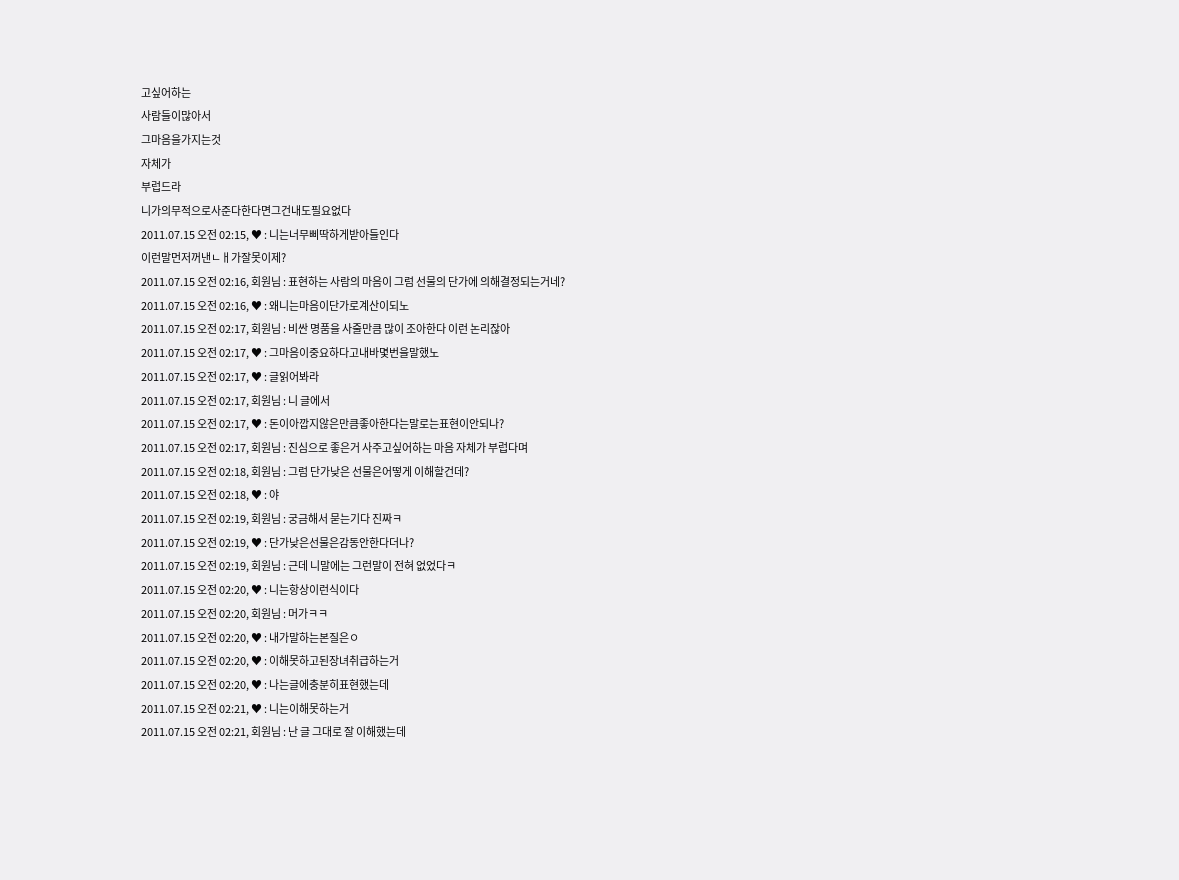고싶어하는
사람들이많아서
그마음을가지는것
자체가
부럽드라
니가의무적으로사준다한다면그건내도필요없다
2011.07.15 오전 02:15, ♥ : 니는너무삐딱하게받아들인다
이런말먼저꺼낸ㄴㅐ가잘못이제?
2011.07.15 오전 02:16, 회원님 : 표현하는 사람의 마음이 그럼 선물의 단가에 의해결정되는거네?
2011.07.15 오전 02:16, ♥ : 왜니는마음이단가로계산이되노
2011.07.15 오전 02:17, 회원님 : 비싼 명품을 사줄만큼 많이 조아한다 이런 논리잖아
2011.07.15 오전 02:17, ♥ : 그마음이중요하다고내바몇번을말했노
2011.07.15 오전 02:17, ♥ : 글읽어봐라
2011.07.15 오전 02:17, 회원님 : 니 글에서
2011.07.15 오전 02:17, ♥ : 돈이아깝지않은만큼좋아한다는말로는표현이안되나?
2011.07.15 오전 02:17, 회원님 : 진심으로 좋은거 사주고싶어하는 마음 자체가 부럽다며
2011.07.15 오전 02:18, 회원님 : 그럼 단가낮은 선물은어떻게 이해할건데?
2011.07.15 오전 02:18, ♥ : 야
2011.07.15 오전 02:19, 회원님 : 궁금해서 묻는기다 진짜ㅋ
2011.07.15 오전 02:19, ♥ : 단가낮은선물은감동안한다더나?
2011.07.15 오전 02:19, 회원님 : 근데 니말에는 그런말이 전혀 없었다ㅋ
2011.07.15 오전 02:20, ♥ : 니는항상이런식이다
2011.07.15 오전 02:20, 회원님 : 머가ㅋㅋ
2011.07.15 오전 02:20, ♥ : 내가말하는본질은ㅇ
2011.07.15 오전 02:20, ♥ : 이해못하고된장녀취급하는거
2011.07.15 오전 02:20, ♥ : 나는글에충분히표현했는데
2011.07.15 오전 02:21, ♥ : 니는이해못하는거
2011.07.15 오전 02:21, 회원님 : 난 글 그대로 잘 이해했는데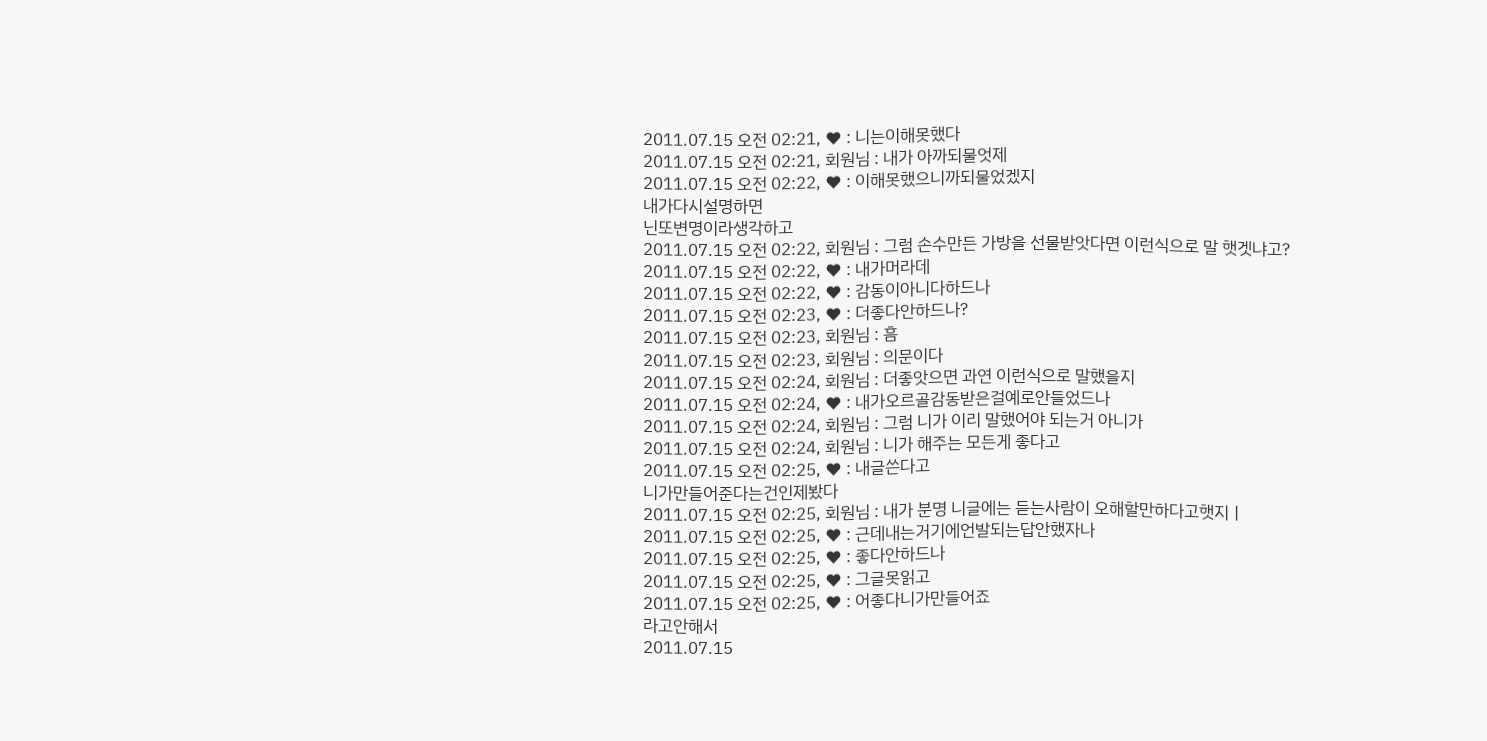2011.07.15 오전 02:21, ♥ : 니는이해못했다
2011.07.15 오전 02:21, 회원님 : 내가 아까되물엇제
2011.07.15 오전 02:22, ♥ : 이해못했으니까되물었겠지
내가다시설명하면
닌또변명이라생각하고
2011.07.15 오전 02:22, 회원님 : 그럼 손수만든 가방을 선물받앗다면 이런식으로 말 햇겟냐고?
2011.07.15 오전 02:22, ♥ : 내가머라데
2011.07.15 오전 02:22, ♥ : 감동이아니다하드나
2011.07.15 오전 02:23, ♥ : 더좋다안하드나?
2011.07.15 오전 02:23, 회원님 : 흠
2011.07.15 오전 02:23, 회원님 : 의문이다
2011.07.15 오전 02:24, 회원님 : 더좋앗으면 과연 이런식으로 말했을지
2011.07.15 오전 02:24, ♥ : 내가오르골감동받은걸예로안들었드나
2011.07.15 오전 02:24, 회원님 : 그럼 니가 이리 말했어야 되는거 아니가
2011.07.15 오전 02:24, 회원님 : 니가 해주는 모든게 좋다고
2011.07.15 오전 02:25, ♥ : 내글쓴다고
니가만들어준다는건인제봤다
2011.07.15 오전 02:25, 회원님 : 내가 분명 니글에는 듣는사람이 오해할만하다고햇지ㅣ
2011.07.15 오전 02:25, ♥ : 근데내는거기에언발되는답안했자나
2011.07.15 오전 02:25, ♥ : 좋다안하드나
2011.07.15 오전 02:25, ♥ : 그글못읽고
2011.07.15 오전 02:25, ♥ : 어좋다니가만들어죠
라고안해서
2011.07.15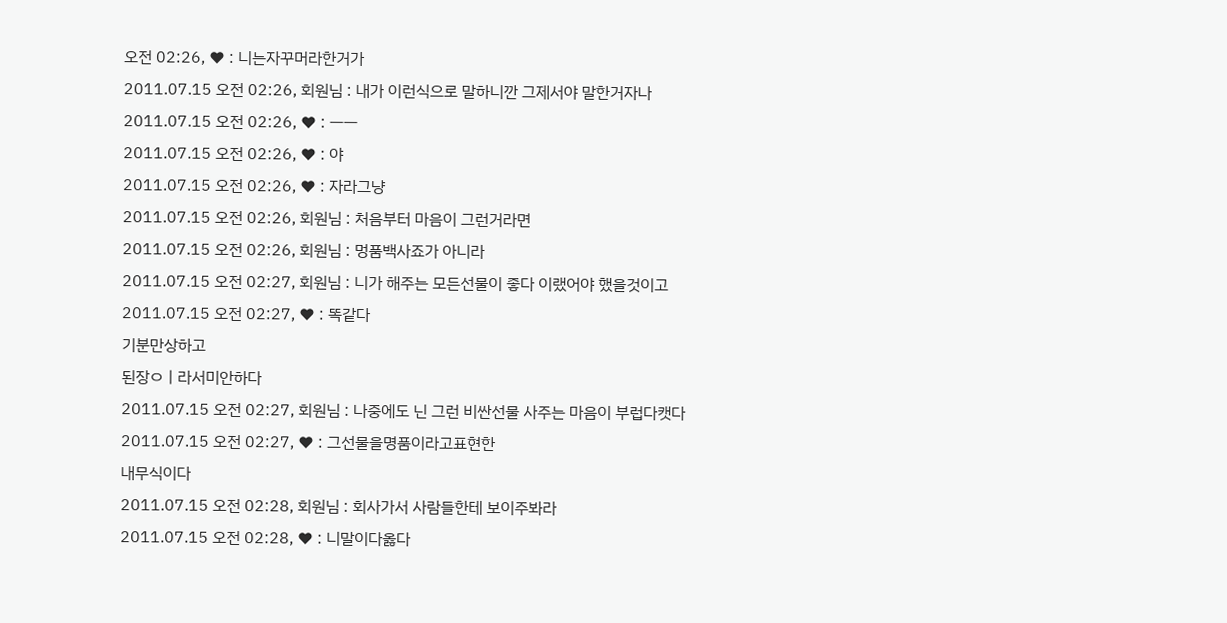오전 02:26, ♥ : 니는자꾸머라한거가
2011.07.15 오전 02:26, 회원님 : 내가 이런식으로 말하니깐 그제서야 말한거자나
2011.07.15 오전 02:26, ♥ : ㅡㅡ
2011.07.15 오전 02:26, ♥ : 야
2011.07.15 오전 02:26, ♥ : 자라그냥
2011.07.15 오전 02:26, 회원님 : 처음부터 마음이 그런거라면
2011.07.15 오전 02:26, 회원님 : 멍품백사죠가 아니라
2011.07.15 오전 02:27, 회원님 : 니가 해주는 모든선물이 좋다 이랬어야 했을것이고
2011.07.15 오전 02:27, ♥ : 똑같다
기분만상하고
된장ㅇㅣ라서미안하다
2011.07.15 오전 02:27, 회원님 : 나중에도 닌 그런 비싼선물 사주는 마음이 부럽다캣다
2011.07.15 오전 02:27, ♥ : 그선물을명품이라고표현한
내무식이다
2011.07.15 오전 02:28, 회원님 : 회사가서 사람들한테 보이주봐라
2011.07.15 오전 02:28, ♥ : 니말이다옳다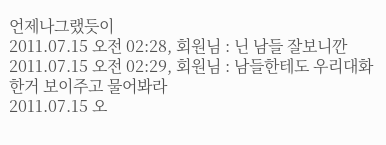언제나그랬듯이
2011.07.15 오전 02:28, 회원님 : 닌 남들 잘보니깐
2011.07.15 오전 02:29, 회원님 : 남들한테도 우리대화한거 보이주고 물어봐라
2011.07.15 오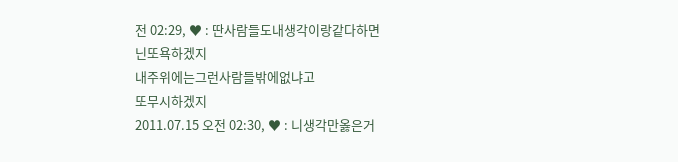전 02:29, ♥ : 딴사람들도내생각이랑같다하면
닌또욕하겠지
내주위에는그런사람들밖에없냐고
또무시하겠지
2011.07.15 오전 02:30, ♥ : 니생각만옳은거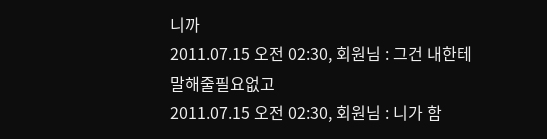니까
2011.07.15 오전 02:30, 회원님 : 그건 내한테 말해줄필요없고
2011.07.15 오전 02:30, 회원님 : 니가 함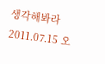생각해봐라
2011.07.15 오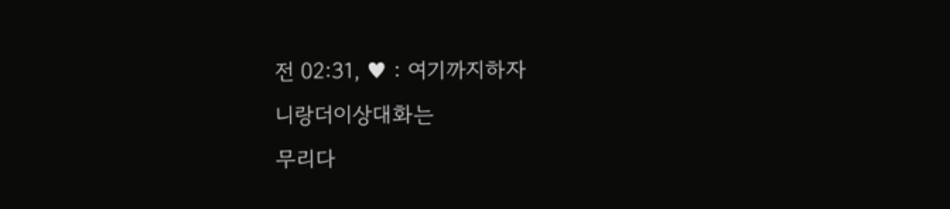전 02:31, ♥ : 여기까지하자
니랑더이상대화는
무리다